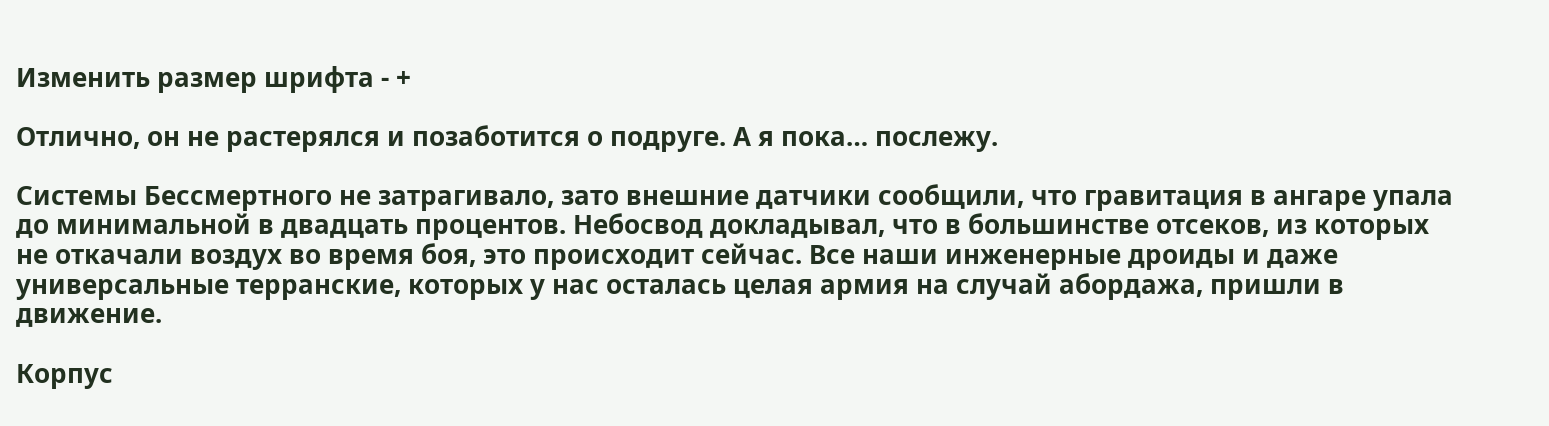Изменить размер шрифта - +

Отлично, он не растерялся и позаботится о подруге. А я пока… послежу.

Системы Бессмертного не затрагивало, зато внешние датчики сообщили, что гравитация в ангаре упала до минимальной в двадцать процентов. Небосвод докладывал, что в большинстве отсеков, из которых не откачали воздух во время боя, это происходит сейчас. Все наши инженерные дроиды и даже универсальные терранские, которых у нас осталась целая армия на случай абордажа, пришли в движение.

Корпус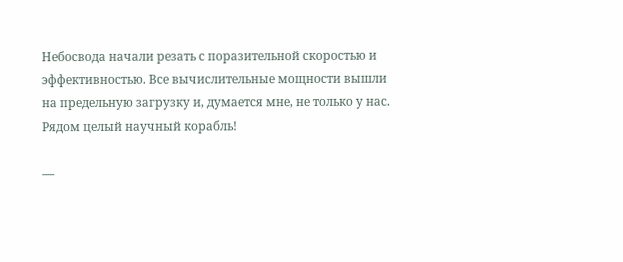Небосвода начали резать с поразительной скоростью и эффективностью. Все вычислительные мощности вышли на предельную загрузку и, думается мне, не только у нас. Рядом целый научный корабль!

—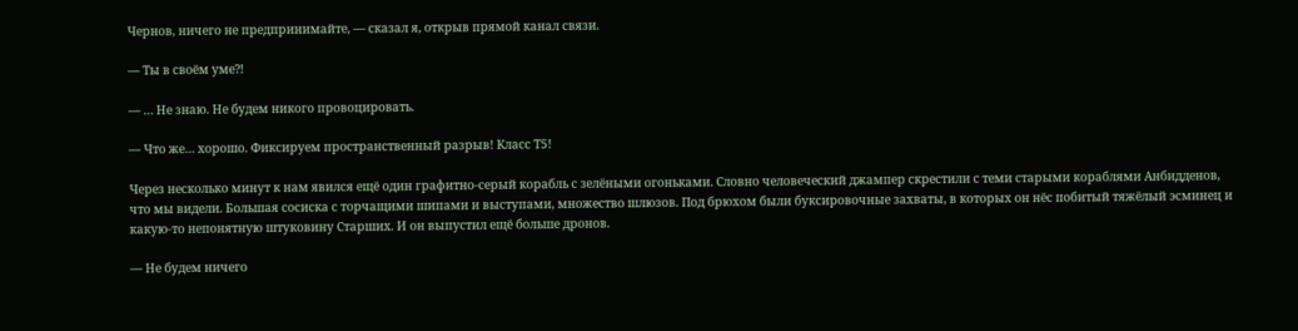Чернов, ничего не предпринимайте, — сказал я, открыв прямой канал связи.

— Ты в своём уме⁈

— … Не знаю. Не будем никого провоцировать.

— Что же… хорошо. Фиксируем пространственный разрыв! Класс Т5!

Через несколько минут к нам явился ещё один графитно-серый корабль с зелёными огоньками. Словно человеческий джампер скрестили с теми старыми кораблями Анбидденов, что мы видели. Большая сосиска с торчащими шипами и выступами, множество шлюзов. Под брюхом были буксировочные захваты, в которых он нёс побитый тяжёлый эсминец и какую-то непонятную штуковину Старших. И он выпустил ещё больше дронов.

— Не будем ничего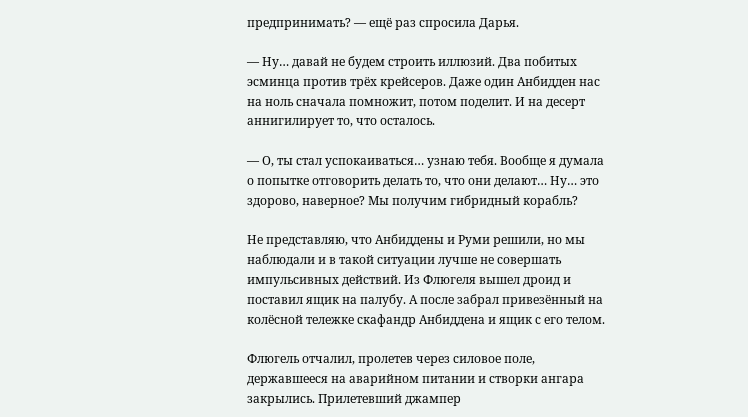предпринимать? — ещё раз спросила Дарья.

— Ну… давай не будем строить иллюзий. Два побитых эсминца против трёх крейсеров. Даже один Анбидден нас на ноль сначала помножит, потом поделит. И на десерт аннигилирует то, что осталось.

— О, ты стал успокаиваться… узнаю тебя. Вообще я думала о попытке отговорить делать то, что они делают… Ну… это здорово, наверное? Мы получим гибридный корабль?

Не представляю, что Анбиддены и Руми решили, но мы наблюдали и в такой ситуации лучше не совершать импульсивных действий. Из Флюгеля вышел дроид и поставил ящик на палубу. А после забрал привезённый на колёсной тележке скафандр Анбиддена и ящик с его телом.

Флюгель отчалил, пролетев через силовое поле, державшееся на аварийном питании и створки ангара закрылись. Прилетевший джампер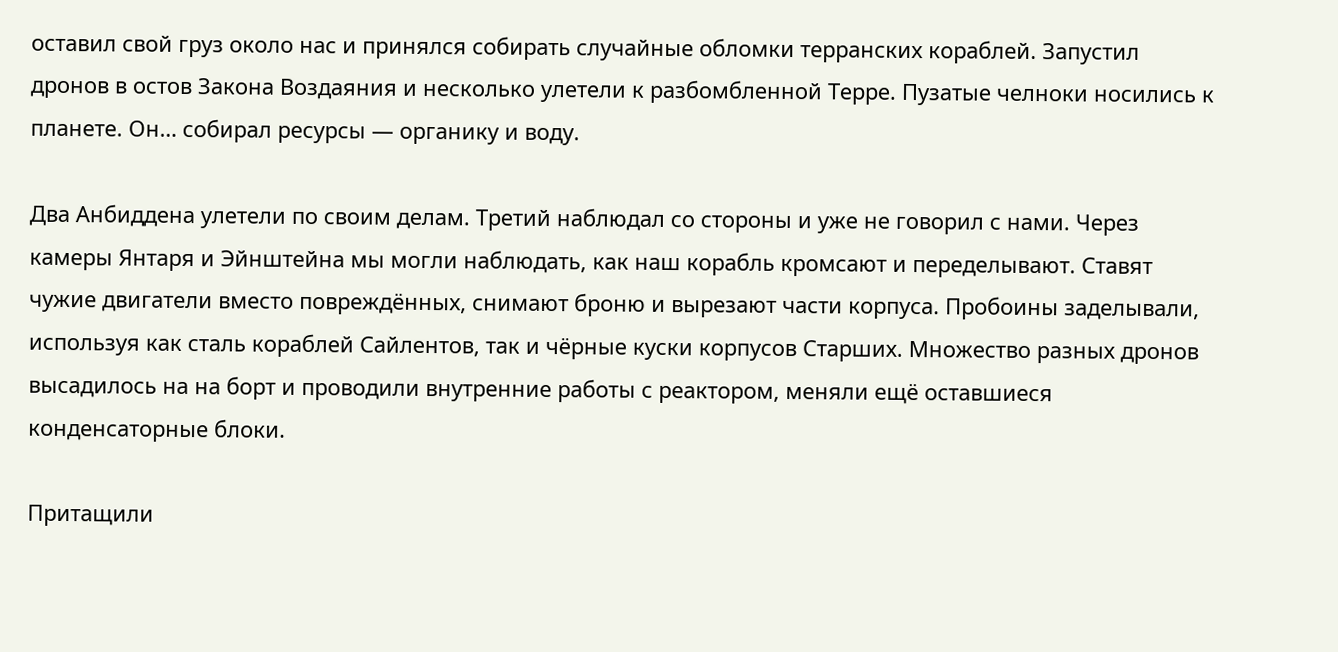оставил свой груз около нас и принялся собирать случайные обломки терранских кораблей. Запустил дронов в остов Закона Воздаяния и несколько улетели к разбомбленной Терре. Пузатые челноки носились к планете. Он… собирал ресурсы — органику и воду.

Два Анбиддена улетели по своим делам. Третий наблюдал со стороны и уже не говорил с нами. Через камеры Янтаря и Эйнштейна мы могли наблюдать, как наш корабль кромсают и переделывают. Ставят чужие двигатели вместо повреждённых, снимают броню и вырезают части корпуса. Пробоины заделывали, используя как сталь кораблей Сайлентов, так и чёрные куски корпусов Старших. Множество разных дронов высадилось на на борт и проводили внутренние работы с реактором, меняли ещё оставшиеся конденсаторные блоки.

Притащили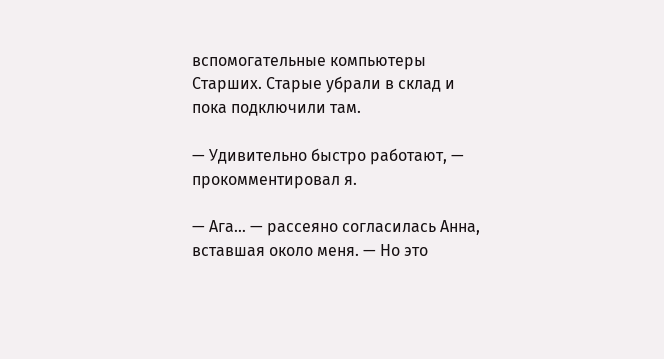вспомогательные компьютеры Старших. Старые убрали в склад и пока подключили там.

— Удивительно быстро работают, — прокомментировал я.

— Ага… — рассеяно согласилась Анна, вставшая около меня. — Но это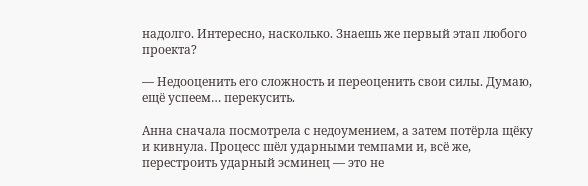надолго. Интересно, насколько. Знаешь же первый этап любого проекта?

— Недооценить его сложность и переоценить свои силы. Думаю, ещё успеем… перекусить.

Анна сначала посмотрела с недоумением, а затем потёрла щёку и кивнула. Процесс шёл ударными темпами и, всё же, перестроить ударный эсминец — это не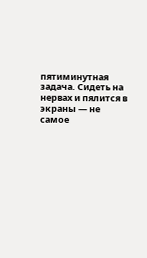пятиминутная задача. Сидеть на нервах и пялится в экраны — не самое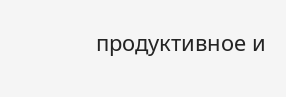продуктивное и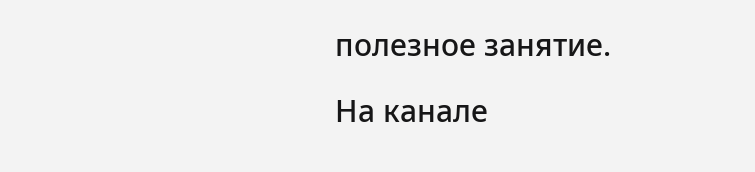полезное занятие.

На канале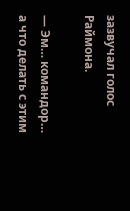зазвучал голос Раймона.

— Эм… командор… а что делать с этим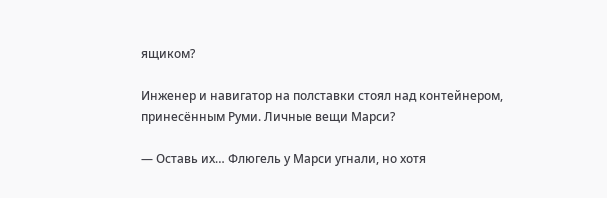ящиком?

Инженер и навигатор на полставки стоял над контейнером, принесённым Руми. Личные вещи Марси?

— Оставь их… Флюгель у Марси угнали, но хотя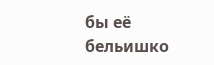бы её бельишко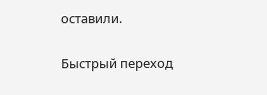оставили.

Быстрый переход